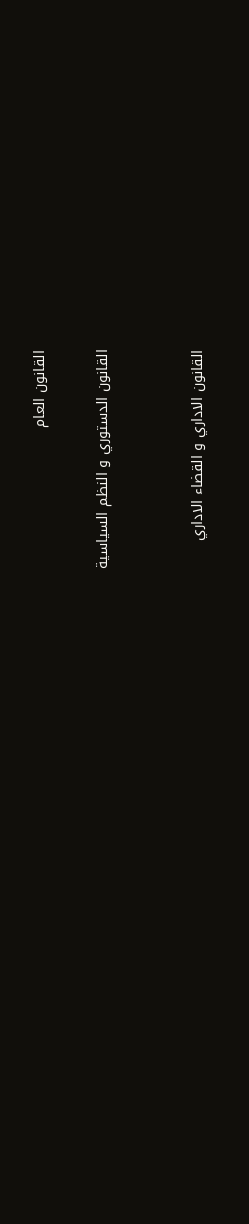القانون العام

القانون الدستوري و النظم السياسية


القانون الاداري و القضاء الاداري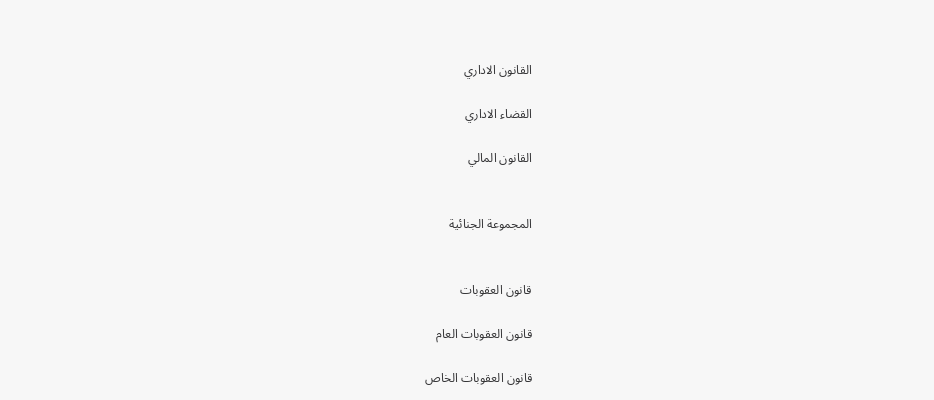القانون الاداري

القضاء الاداري

القانون المالي


المجموعة الجنائية


قانون العقوبات

قانون العقوبات العام

قانون العقوبات الخاص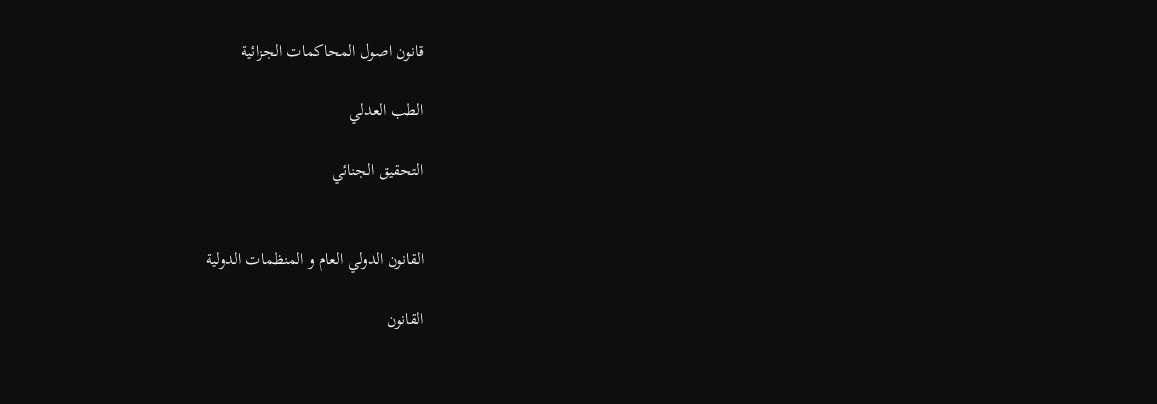قانون اصول المحاكمات الجزائية

الطب العدلي

التحقيق الجنائي


القانون الدولي العام و المنظمات الدولية

القانون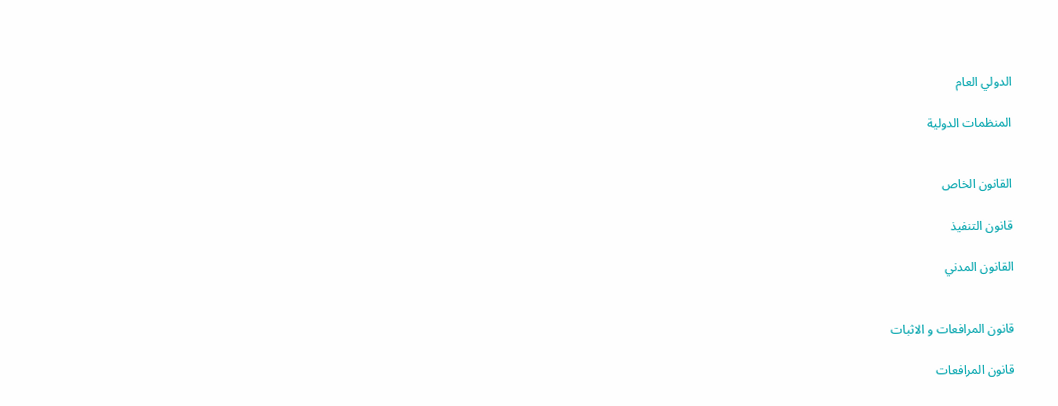الدولي العام

المنظمات الدولية


القانون الخاص

قانون التنفيذ

القانون المدني


قانون المرافعات و الاثبات

قانون المرافعات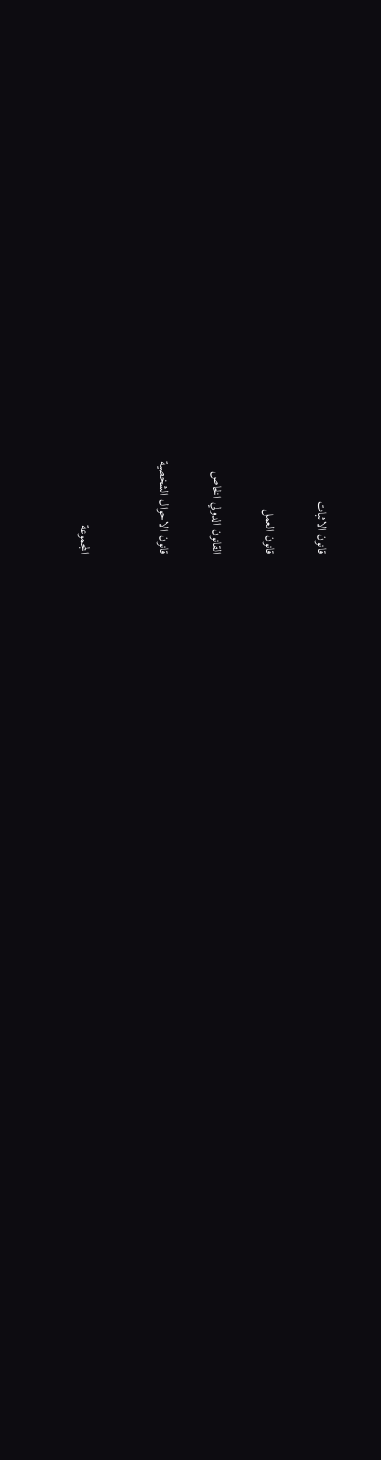قانون الاثبات

قانون العمل

القانون الدولي الخاص

قانون الاحوال الشخصية


المجموعة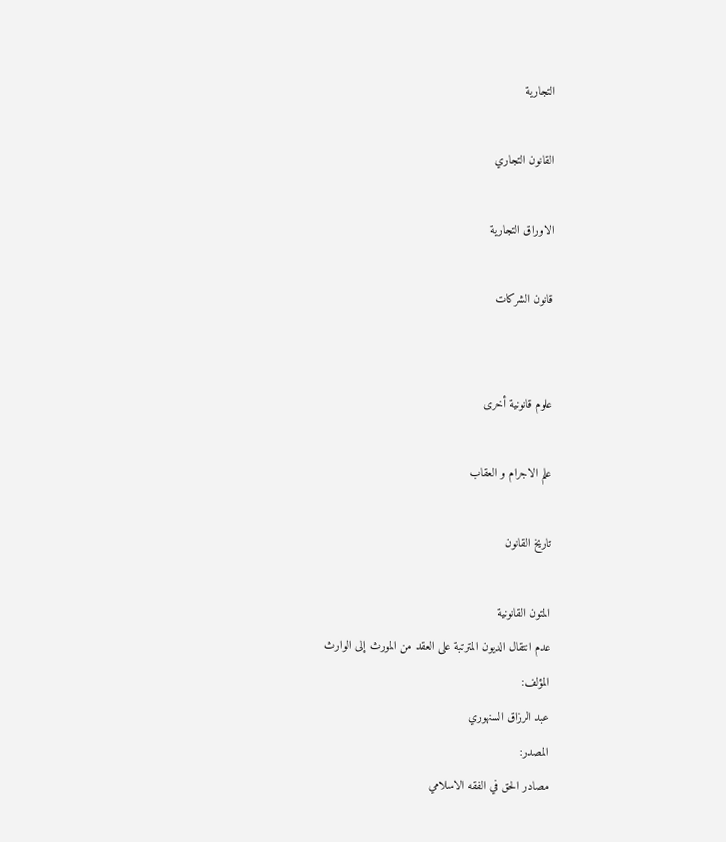التجارية

القانون التجاري

الاوراق التجارية

قانون الشركات


علوم قانونية أخرى

علم الاجرام و العقاب

تاريخ القانون

المتون القانونية
عدم انتقال الديون المترتبة على العقد من المورث إلى الوارث
المؤلف:
عبد الرزاق السنهوري
المصدر:
مصادر الحق في الفقه الاسلامي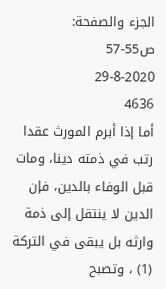الجزء والصفحة:
ص55-57
29-8-2020
4636
أما إذا أبرم المورث عقدا رتب في ذمته دينا، ومات قبل الوفاء بالدين، فإن الدين لا ينتقل إلى ذمة وارثه بل يبقى في التركة (1) ، وتصبح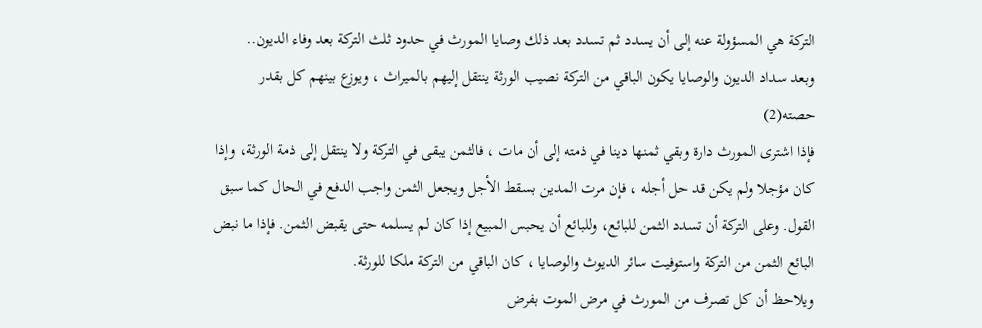التركة هي المسؤولة عنه إلى أن يسدد ثم تسدد بعد ذلك وصايا المورث في حدود ثلث التركة بعد وفاء الديون..
وبعد سداد الديون والوصايا يكون الباقي من التركة نصيب الورثة ينتقل إليهم بالميراث ، ويوزع بينهم كل بقدر حصته(2)
فإذا اشترى المورث دارة وبقي ثمنها دينا في ذمته إلى أن مات ، فالثمن يبقى في التركة ولا ينتقل إلى ذمة الورثة، وإذا كان مؤجلا ولم يكن قد حل أجله ، فإن مرت المدين بسقط الأجل ويجعل الثمن واجب الدفع في الحال كما سبق القول. وعلى التركة أن تسدد الثمن للبائع، وللبائع أن يحبس المبيع إذا كان لم يسلمه حتى يقبض الثمن. فإذا ما نبض البائع الثمن من التركة واستوفيت سائر الديوث والوصايا ، كان الباقي من التركة ملكا للورثة.
ويلاحظ أن كل تصرف من المورث في مرض الموت بفرض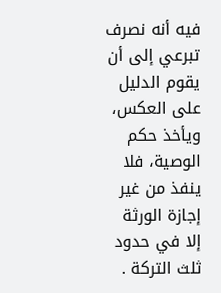فيه أنه نصرف تبرعي إلى أن يقوم الدليل على العكس، ويأخذ حكم الوصية، فلا ينفذ من غير إجازة الورثة إلا في حدود ثلث التركة .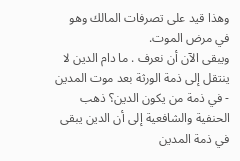وهذا قيد على تصرفات المالك وهو في مرض الموت.
ويبقى الآن أن نعرف . ما دام الدين لا ينتقل إلى ذمة الورثة بعد موت المدين - في ذمة من يكون الدين؟ ذهب الحنفية والشافعية إلى أن الدين يبقى في ذمة المدين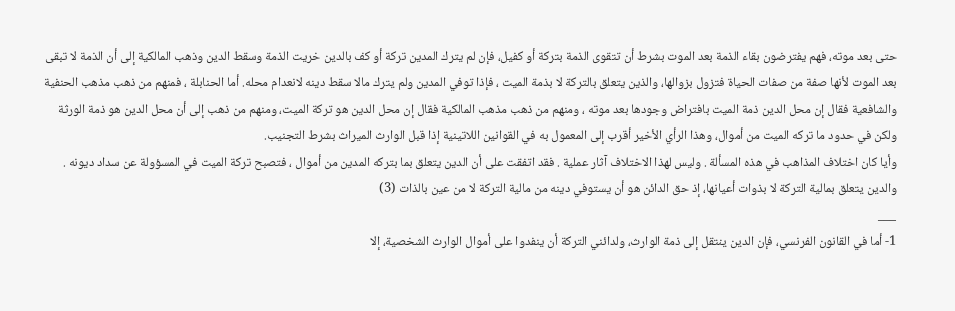حتى بعد موته، فهم يفترضون بقاء الذمة بعد الموت بشرط أن تتقوى الذمة بتركة أو كفيل، فإن لم يترك المدين تركة أو كف بالدين خريت الذمة وسقط الدين وذهب المالكية إلى أن الذمة لا تبقى بعد الموت لأنها صفة من صفات الحياة فتزول بزوالها، والذين يتعلق بالتركة لا بذمة الميت ، فإذا توفي المدين ولم يترك مالا سقط دينه لانعدام محله. أما الحنابلة ، فمنهم من ذهب مذهب الحنفية والشافعية فقال إن محل الدين ذمة الميت بافتراض وجودها بعد موته ، ومنهم من ذهب مذهب المالكية فقال إن محل الدين هو تركة الميت، ومنهم من ذهب إلى أن محل الدين هو ذمة الورثة ولكن في حدود ما تركه الميت من أموال، وهذا الرأي الأخير أقرب إلى المعمول به في القوانين اللاتينية إذا قبل الوارث الميراث بشرط التجنيب.
وأيا كان اختلاف المذاهب في هذه المسألة . وليس لهذا الاختلاف آثار عملية . فقد اتفقت على أن الدين يتعلق بما بتركه المدين من أموال ، فتصبح تركة الميت في المسؤولة عن سداد ديونه . والدين يتعلق بمالية التركة لا بذوات أعيانها، إذ حق الدائن هو أن يستوفي دينه من مالية التركة لا من عين بالذات (3)
___
1- أما في القانون الفرنسي، فإن الدين ينتقل إلى ذمة الوارث، ولدائني التركة أن ينفدوا على أموال الوارث الشخصية، إلا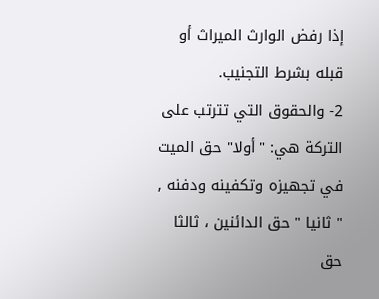إذا رفض الوارث الميراث أو قبله بشرط التجنيب.
2- والحقوق التي تترتب على التركة هي: "أولا" حق الميت في تجهيزه وتكفينه ودفنه , " ثانيا " حق الدائنين ، ثالثا حق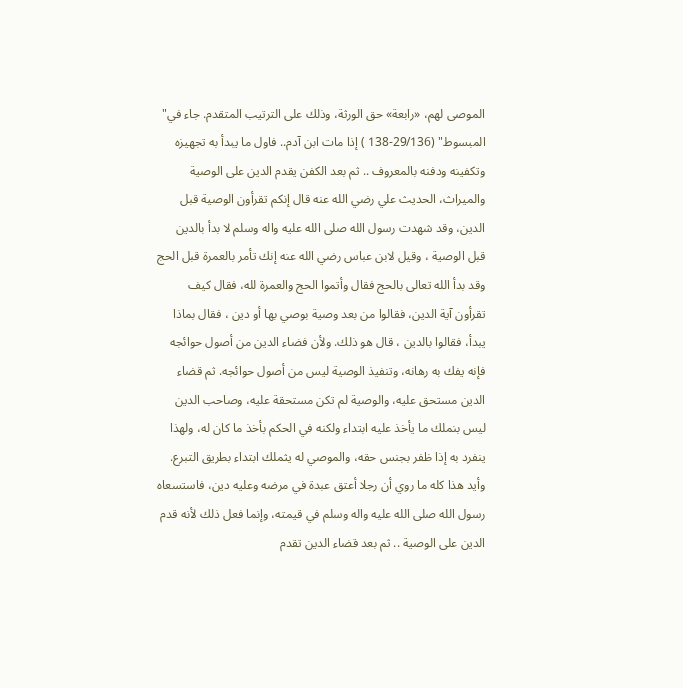الموصى لهم، «رابعة» حق الورثة، وذلك على الترتيب المتقدم. جاء في" المبسوط" (29/136-138 ) إذا مات ابن آدم.. فاول ما يبدأ به تجهيزه وتكفينه ودفنه بالمعروف .. ثم بعد الكفن يقدم الدين على الوصية والميراث، الحديث علي رضي الله عنه قال إنكم تقرأون الوصية قبل الدين، وقد شهدت رسول الله صلى الله عليه واله وسلم لا بدأ بالدين قبل الوصية ، وقيل لابن عباس رضي الله عنه إنك تأمر بالعمرة قبل الحج وقد بدأ الله تعالى بالحج فقال وأتموا الحج والعمرة لله، فقال كيف تقرأون آية الدين، فقالوا من بعد وصية بوصي بها أو دين ، فقال بماذا يبدأ، فقالوا بالدين ، قال هو ذلك. ولأن فضاء الدين من أصول حوائجه فإنه يفك به رهانه، وتنفيذ الوصية ليس من أصول حوائجه. ثم قضاء الدين مستحق عليه، والوصية لم تكن مستحقة عليه، وصاحب الدين ليس بنملك ما يأخذ عليه ابتداء ولكنه في الحكم بأخذ ما كان له، ولهذا ينفرد به إذا ظفر بجنس حقه، والموصي له يثملك ابتداء بطريق التبرع. وأيد هذا كله ما روي أن رجلا أعتق عبدة في مرضه وعليه دين، فاستسعاه رسول الله صلى الله عليه واله وسلم في قيمته، وإنما فعل ذلك لأنه قدم الدين على الوصية .. ثم بعد قضاء الدين تقدم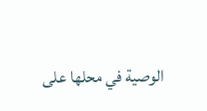الوصية في محلها على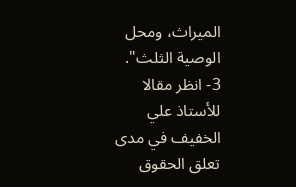الميراث، ومحل الوصية الثلث".
3- انظر مقالا للأستاذ علي الخفيف في مدى تعلق الحقوق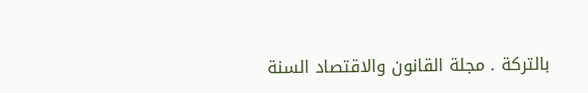بالتركة . مجلة القانون والاقتصاد السنة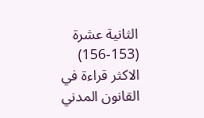الثانية عشرة (153-156)
الاكثر قراءة في القانون المدني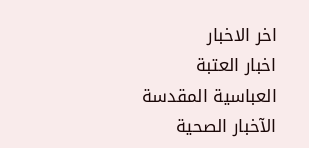اخر الاخبار
اخبار العتبة العباسية المقدسة
الآخبار الصحية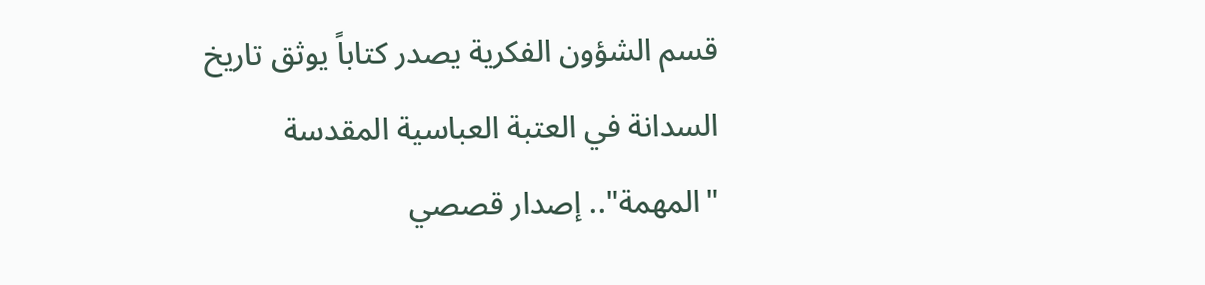قسم الشؤون الفكرية يصدر كتاباً يوثق تاريخ السدانة في العتبة العباسية المقدسة
"المهمة".. إصدار قصصي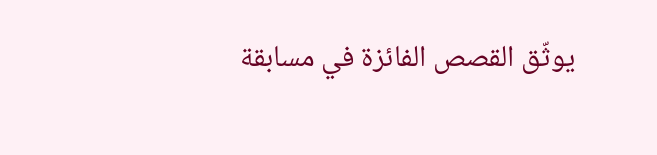يوثّق القصص الفائزة في مسابقة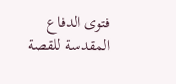فتوى الدفاع المقدسة للقصة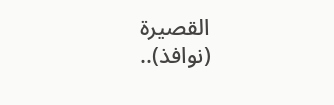القصيرة
(نوافذ)..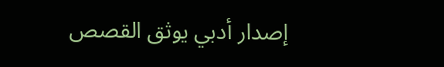إصدار أدبي يوثق القصص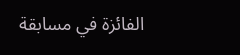الفائزة في مسابقة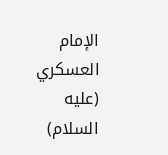الإمام العسكري (عليه السلام)